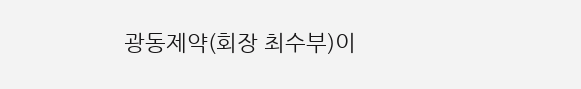광동제약(회장 최수부)이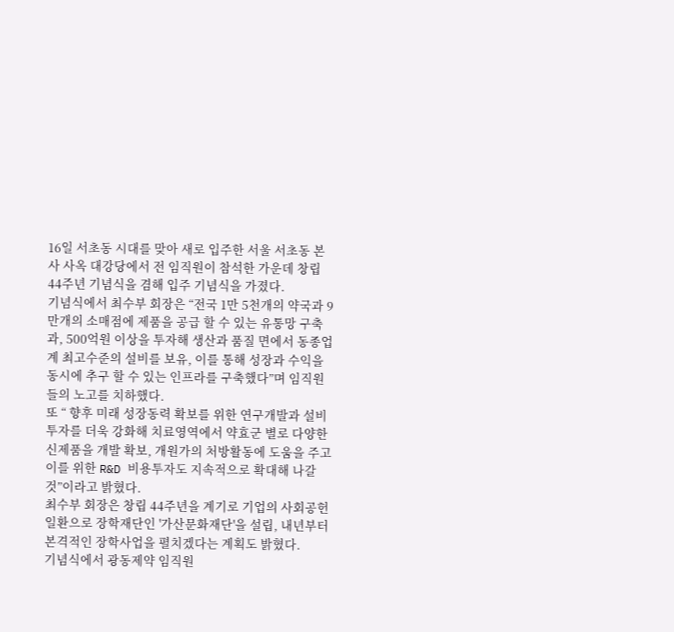16일 서초동 시대를 맞아 새로 입주한 서울 서초동 본사 사옥 대강당에서 전 임직원이 참석한 가운데 창립 44주년 기념식을 겸해 입주 기념식을 가졌다.
기념식에서 최수부 회장은 “전국 1만 5천개의 약국과 9만개의 소매점에 제품을 공급 할 수 있는 유통망 구축과, 500억원 이상을 투자해 생산과 품질 면에서 동종업계 최고수준의 설비를 보유, 이를 통해 성장과 수익을 동시에 추구 할 수 있는 인프라를 구축했다”며 임직원들의 노고를 치하했다.
또 “ 향후 미래 성장동력 확보를 위한 연구개발과 설비투자를 더욱 강화해 치료영역에서 약효군 별로 다양한 신제품을 개발 확보, 개원가의 처방활동에 도움을 주고 이를 위한 R&D 비용투자도 지속적으로 확대해 나갈 것”이라고 밝혔다.
최수부 회장은 창립 44주년을 계기로 기업의 사회공헌 일환으로 장학재단인 '가산문화재단'을 설립, 내년부터 본격적인 장학사업을 펼치겠다는 계획도 밝혔다.
기념식에서 광동제약 임직원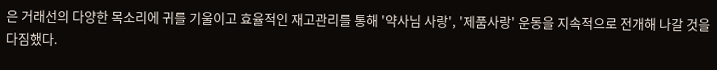은 거래선의 다양한 목소리에 귀를 기울이고 효율적인 재고관리를 통해 '약사님 사랑', '제품사랑' 운동을 지속적으로 전개해 나갈 것을 다짐했다.